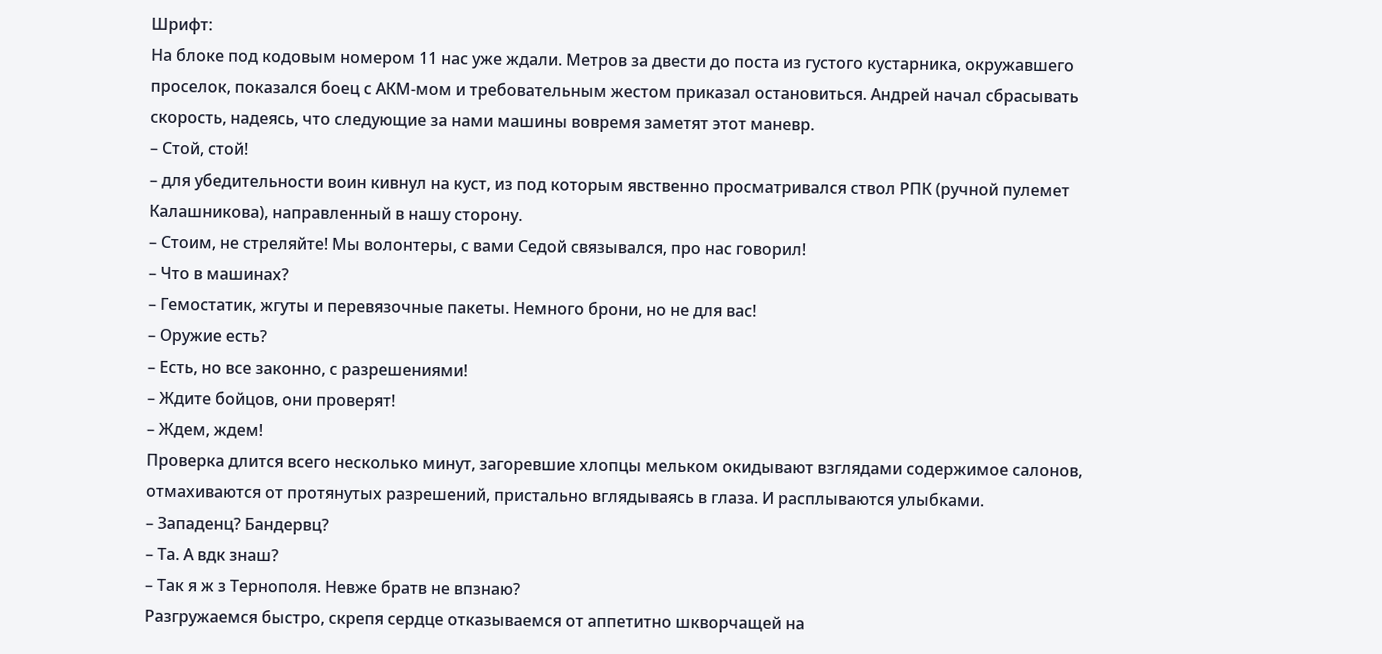Шрифт:
На блоке под кодовым номером 11 нас уже ждали. Метров за двести до поста из густого кустарника, окружавшего проселок, показался боец с АКМ-мом и требовательным жестом приказал остановиться. Андрей начал сбрасывать скорость, надеясь, что следующие за нами машины вовремя заметят этот маневр.
– Стой, стой!
– для убедительности воин кивнул на куст, из под которым явственно просматривался ствол РПК (ручной пулемет Калашникова), направленный в нашу сторону.
– Стоим, не стреляйте! Мы волонтеры, с вами Седой связывался, про нас говорил!
– Что в машинах?
– Гемостатик, жгуты и перевязочные пакеты. Немного брони, но не для вас!
– Оружие есть?
– Есть, но все законно, с разрешениями!
– Ждите бойцов, они проверят!
– Ждем, ждем!
Проверка длится всего несколько минут, загоревшие хлопцы мельком окидывают взглядами содержимое салонов, отмахиваются от протянутых разрешений, пристально вглядываясь в глаза. И расплываются улыбками.
– Западенц? Бандервц?
– Та. А вдк знаш?
– Так я ж з Тернополя. Невже братв не впзнаю?
Разгружаемся быстро, скрепя сердце отказываемся от аппетитно шкворчащей на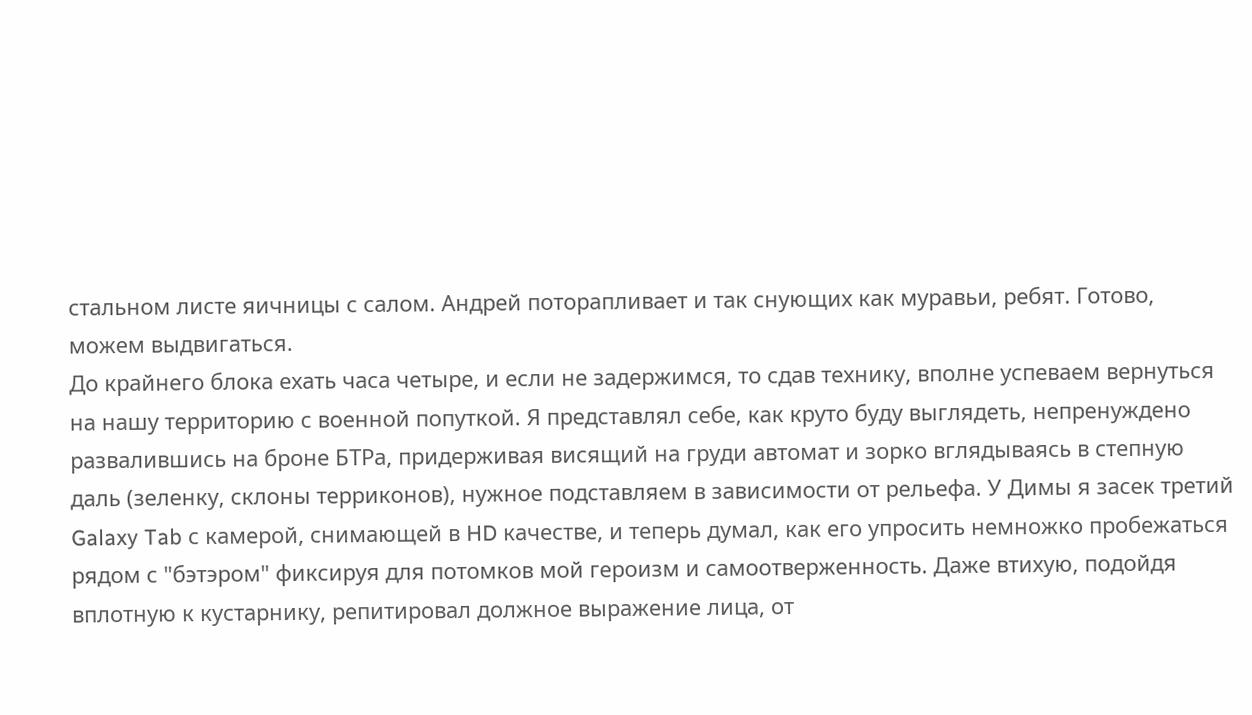стальном листе яичницы с салом. Андрей поторапливает и так снующих как муравьи, ребят. Готово, можем выдвигаться.
До крайнего блока ехать часа четыре, и если не задержимся, то сдав технику, вполне успеваем вернуться на нашу территорию с военной попуткой. Я представлял себе, как круто буду выглядеть, непренуждено развалившись на броне БТРа, придерживая висящий на груди автомат и зорко вглядываясь в степную даль (зеленку, склоны терриконов), нужное подставляем в зависимости от рельефа. У Димы я засек третий Galaxy Tab с камерой, снимающей в HD качестве, и теперь думал, как его упросить немножко пробежаться рядом с "бэтэром" фиксируя для потомков мой героизм и самоотверженность. Даже втихую, подойдя вплотную к кустарнику, репитировал должное выражение лица, от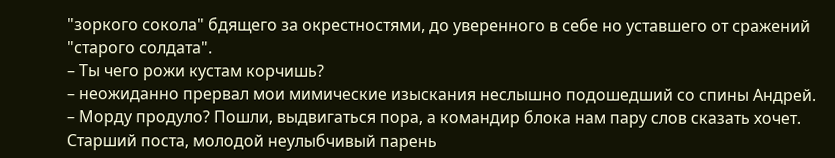"зоркого сокола" бдящего за окрестностями, до уверенного в себе но уставшего от сражений "старого солдата".
– Ты чего рожи кустам корчишь?
– неожиданно прервал мои мимические изыскания неслышно подошедший со спины Андрей.
– Морду продуло? Пошли, выдвигаться пора, а командир блока нам пару слов сказать хочет.
Старший поста, молодой неулыбчивый парень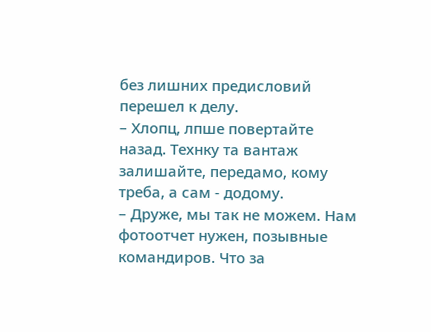без лишних предисловий перешел к делу.
– Хлопц, лпше повертайте назад. Технку та вантаж залишайте, передамо, кому треба, а сам - додому.
– Друже, мы так не можем. Нам фотоотчет нужен, позывные командиров. Что за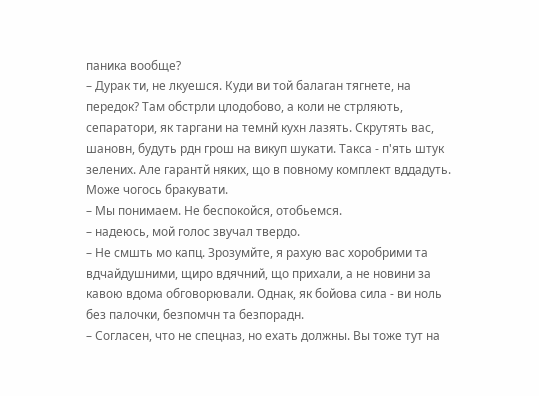паника вообще?
– Дурак ти, не лкуешся. Куди ви той балаган тягнете, на передок? Там обстрли цлодобово, а коли не стрляють, сепаратори, як таргани на темнй кухн лазять. Скрутять вас, шановн, будуть рдн грош на викуп шукати. Такса - п'ять штук зелених. Але гарантй няких, що в повному комплект вддадуть. Може чогось бракувати.
– Мы понимаем. Не беспокойся, отобьемся.
– надеюсь, мой голос звучал твердо.
– Не смшть мо капц. Зрозумйте, я рахую вас хоробрими та вдчайдушними, щиро вдячний, що прихали, а не новини за кавою вдома обговорювали. Однак, як бойова сила - ви ноль без палочки, безпомчн та безпорадн.
– Согласен, что не спецназ, но ехать должны. Вы тоже тут на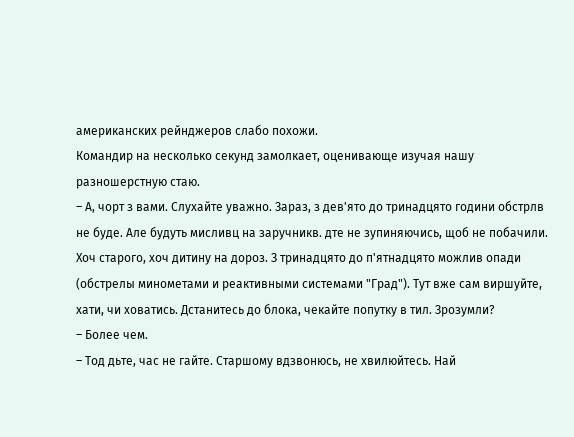американских рейнджеров слабо похожи.
Командир на несколько секунд замолкает, оценивающе изучая нашу разношерстную стаю.
– А, чорт з вами. Слухайте уважно. Зараз, з дев'ято до тринадцято години обстрлв не буде. Але будуть мисливц на заручникв. дте не зупиняючись, щоб не побачили. Хоч старого, хоч дитину на дороз. З тринадцято до п'ятнадцято можлив опади (обстрелы минометами и реактивными системами "Град"). Тут вже сам виршуйте, хати, чи ховатись. Дстанитесь до блока, чекайте попутку в тил. Зрозумли?
– Более чем.
– Тод дьте, час не гайте. Старшому вдзвонюсь, не хвилюйтесь. Най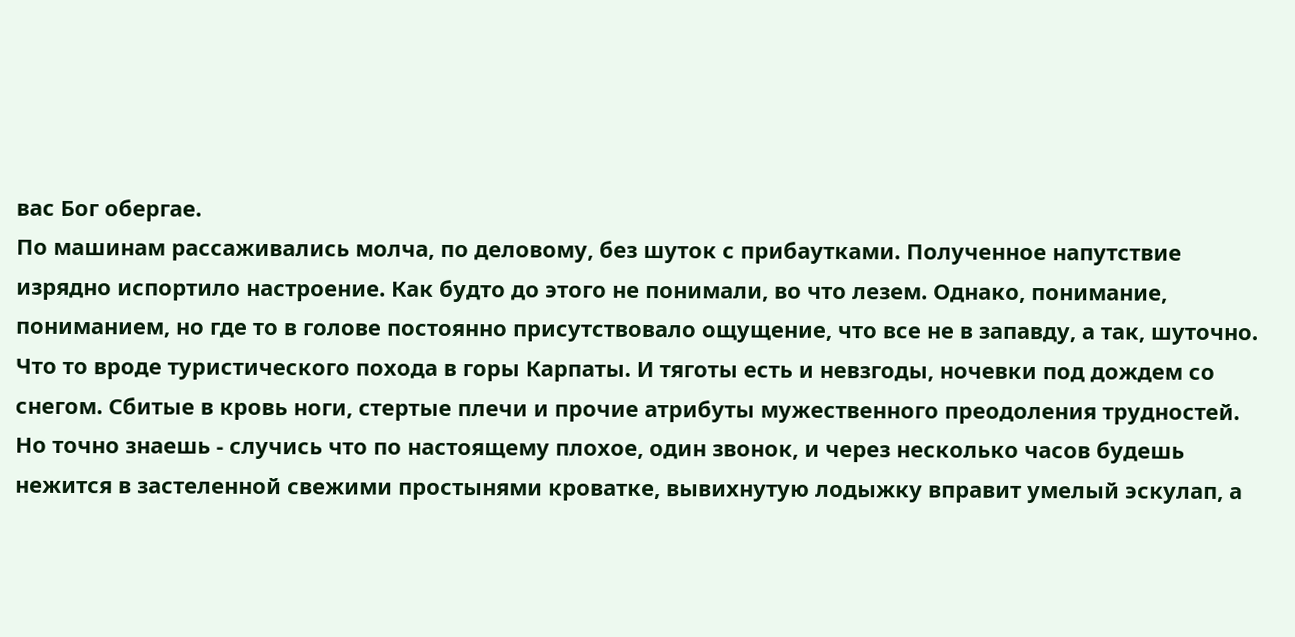вас Бог обергае.
По машинам рассаживались молча, по деловому, без шуток с прибаутками. Полученное напутствие изрядно испортило настроение. Как будто до этого не понимали, во что лезем. Однако, понимание, пониманием, но где то в голове постоянно присутствовало ощущение, что все не в запавду, а так, шуточно. Что то вроде туристического похода в горы Карпаты. И тяготы есть и невзгоды, ночевки под дождем со снегом. Сбитые в кровь ноги, стертые плечи и прочие атрибуты мужественного преодоления трудностей. Но точно знаешь - случись что по настоящему плохое, один звонок, и через несколько часов будешь нежится в застеленной свежими простынями кроватке, вывихнутую лодыжку вправит умелый эскулап, а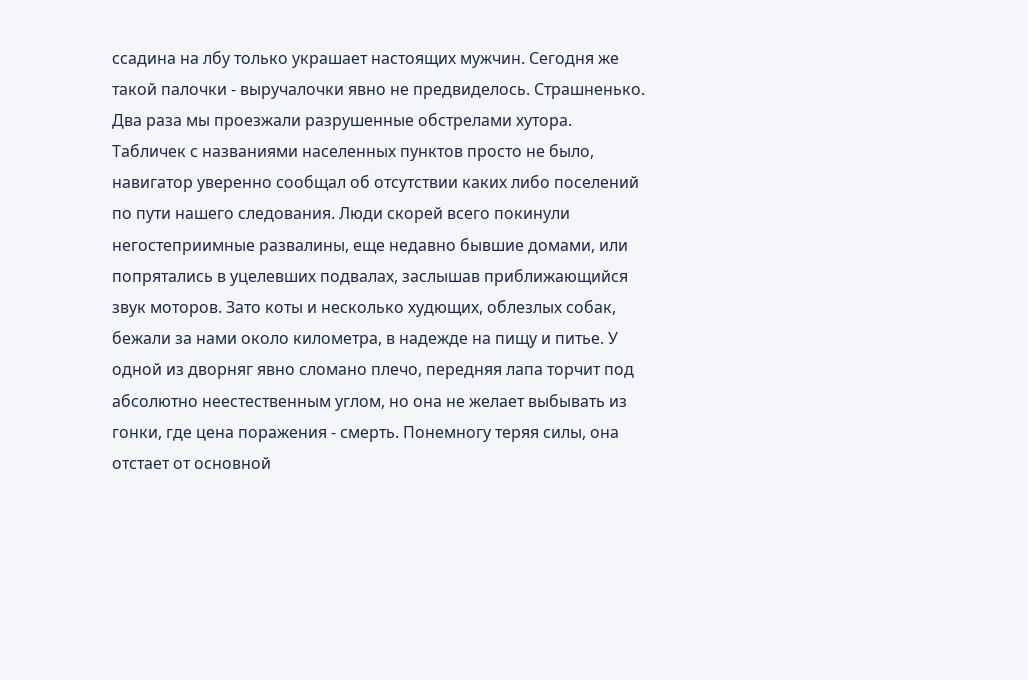ссадина на лбу только украшает настоящих мужчин. Сегодня же такой палочки - выручалочки явно не предвиделось. Страшненько.
Два раза мы проезжали разрушенные обстрелами хутора. Табличек с названиями населенных пунктов просто не было, навигатор уверенно сообщал об отсутствии каких либо поселений по пути нашего следования. Люди скорей всего покинули негостеприимные развалины, еще недавно бывшие домами, или попрятались в уцелевших подвалах, заслышав приближающийся звук моторов. Зато коты и несколько худющих, облезлых собак, бежали за нами около километра, в надежде на пищу и питье. У одной из дворняг явно сломано плечо, передняя лапа торчит под абсолютно неестественным углом, но она не желает выбывать из гонки, где цена поражения - смерть. Понемногу теряя силы, она отстает от основной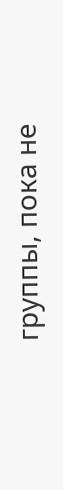группы, пока не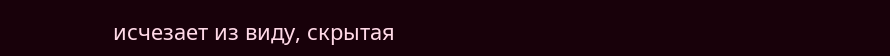исчезает из виду, скрытая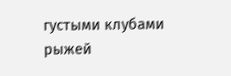густыми клубами рыжей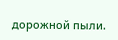дорожной пыли.